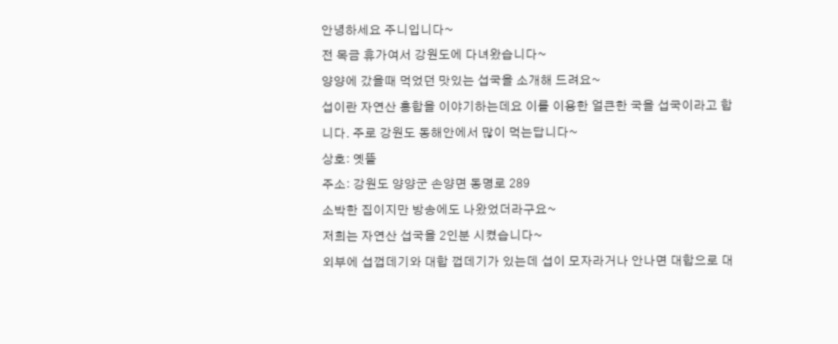안녕하세요 주니입니다~
전 목금 휴가여서 강원도에 다녀왔습니다~
양양에 갔을때 먹었던 맛있는 섭국을 소개해 드려요~
섭이란 자연산 홍합을 이야기하는데요 이를 이용한 얼큰한 국을 섭국이라고 합니다. 주로 강원도 동해안에서 많이 먹는답니다~
상호: 옛뜰
주소: 강원도 양양군 손양면 동명로 289
소박한 집이지만 방송에도 나왔었더라구요~
저희는 자연산 섭국을 2인분 시켰습니다~
외부에 섭껍데기와 대합 껍데기가 있는데 섭이 모자라거나 안나면 대합으로 대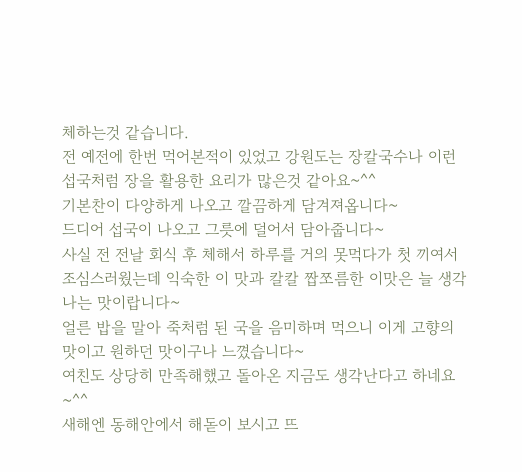체하는것 같습니다.
전 예전에 한번 먹어본적이 있었고 강원도는 장칼국수나 이런 섭국처럼 장을 활용한 요리가 많은것 같아요~^^
기본찬이 다양하게 나오고 깔끔하게 담겨져옵니다~
드디어 섭국이 나오고 그릇에 덜어서 담아줍니다~
사실 전 전날 회식 후 체해서 하루를 거의 못먹다가 첫 끼여서 조심스러웠는데 익숙한 이 맛과 칼칼 짭쪼름한 이맛은 늘 생각나는 맛이랍니다~
얼른 밥을 말아 죽처럼 된 국을 음미하며 먹으니 이게 고향의 맛이고 원하던 맛이구나 느꼈습니다~
여친도 상당히 만족해했고 돌아온 지금도 생각난다고 하네요~^^
새해엔 동해안에서 해돋이 보시고 뜨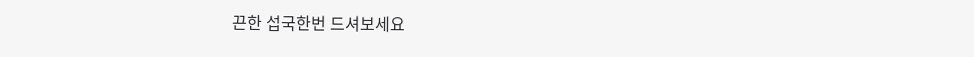끈한 섭국한번 드셔보세요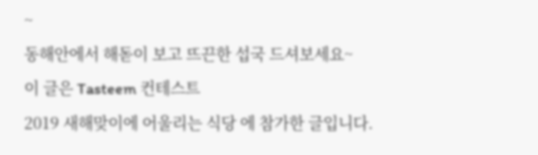~
동해안에서 해돋이 보고 뜨끈한 섭국 드셔보세요~
이 글은 Tasteem 컨테스트
2019 새해맞이에 어울리는 식당 에 참가한 글입니다.